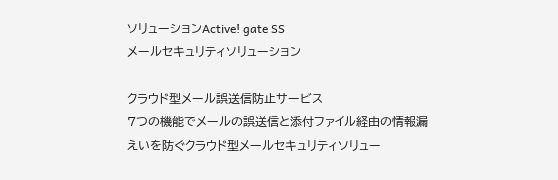ソリューションActive! gate SS
メールセキュリティソリューション

クラウド型メール誤送信防止サービス
7つの機能でメールの誤送信と添付ファイル経由の情報漏えいを防ぐクラウド型メールセキュリティソリュー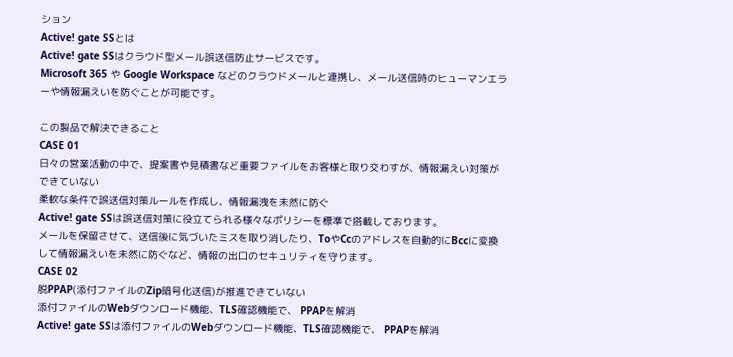ション
Active! gate SSとは
Active! gate SSはクラウド型メール誤送信防止サービスです。
Microsoft 365 や Google Workspace などのクラウドメールと連携し、メール送信時のヒューマンエラーや情報漏えいを防ぐことが可能です。

この製品で解決できること
CASE 01
日々の営業活動の中で、提案書や見積書など重要ファイルをお客様と取り交わすが、情報漏えい対策ができていない
柔軟な条件で誤送信対策ルールを作成し、情報漏洩を未然に防ぐ
Active! gate SSは誤送信対策に役立てられる様々なポリシーを標準で搭載しております。
メールを保留させて、送信後に気づいたミスを取り消したり、ToやCcのアドレスを自動的にBccに変換して情報漏えいを未然に防ぐなど、情報の出口のセキュリティを守ります。
CASE 02
脱PPAP(添付ファイルのZip暗号化送信)が推進できていない
添付ファイルのWebダウンロード機能、TLS確認機能で、 PPAPを解消
Active! gate SSは添付ファイルのWebダウンロード機能、TLS確認機能で、 PPAPを解消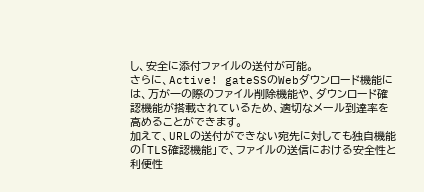し、安全に添付ファイルの送付が可能。
さらに、Active! gateSSのWebダウンロード機能には、万が一の際のファイル削除機能や、ダウンロード確認機能が搭載されているため、適切なメール到達率を高めることができます。
加えて、URLの送付ができない宛先に対しても独自機能の「TLS確認機能」で、ファイルの送信における安全性と利便性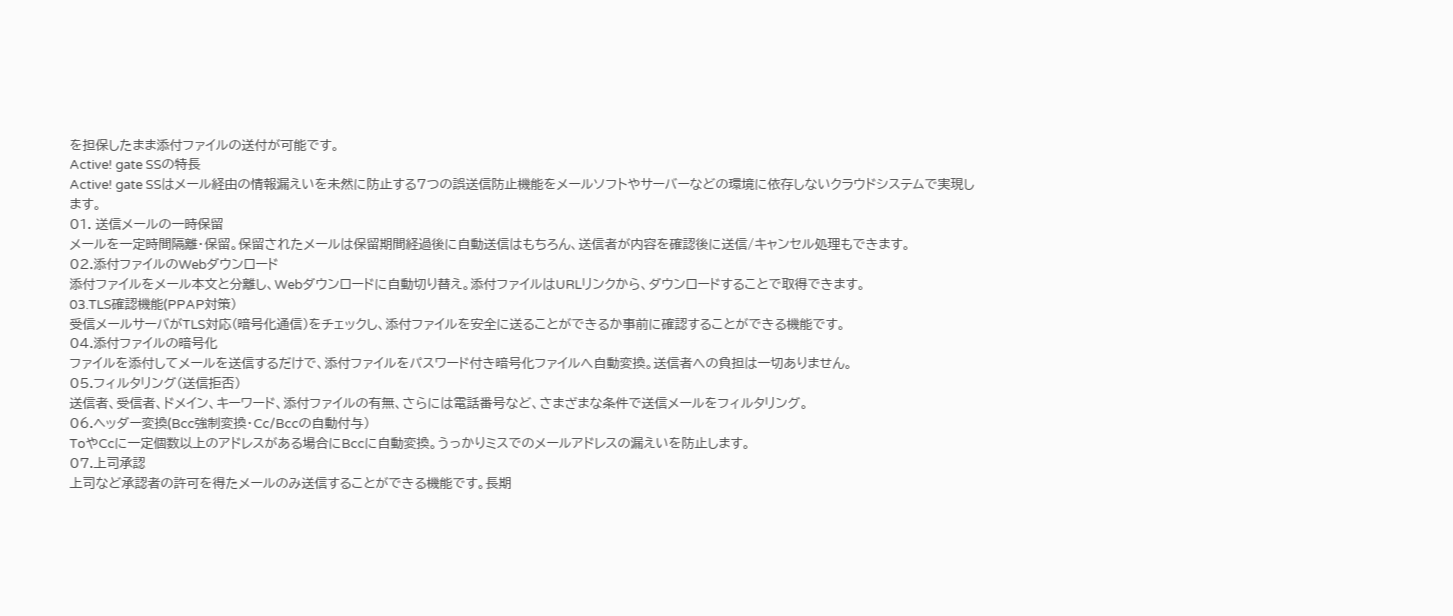を担保したまま添付ファイルの送付が可能です。
Active! gate SSの特長
Active! gate SSはメール経由の情報漏えいを未然に防止する7つの誤送信防止機能をメールソフトやサーバーなどの環境に依存しないクラウドシステムで実現します。
01. 送信メールの一時保留
メールを一定時間隔離・保留。保留されたメールは保留期間経過後に自動送信はもちろん、送信者が内容を確認後に送信/キャンセル処理もできます。
02.添付ファイルのWebダウンロード
添付ファイルをメール本文と分離し、Webダウンロードに自動切り替え。添付ファイルはURLリンクから、ダウンロードすることで取得できます。
03.TLS確認機能(PPAP対策)
受信メールサーバがTLS対応(暗号化通信)をチェックし、添付ファイルを安全に送ることができるか事前に確認することができる機能です。
04.添付ファイルの暗号化
ファイルを添付してメールを送信するだけで、添付ファイルをパスワード付き暗号化ファイルへ自動変換。送信者への負担は一切ありません。
05.フィルタリング(送信拒否)
送信者、受信者、ドメイン、キーワード、添付ファイルの有無、さらには電話番号など、さまざまな条件で送信メールをフィルタリング。
06.ヘッダー変換(Bcc強制変換・Cc/Bccの自動付与)
ToやCcに一定個数以上のアドレスがある場合にBccに自動変換。うっかりミスでのメールアドレスの漏えいを防止します。
07.上司承認
上司など承認者の許可を得たメールのみ送信することができる機能です。長期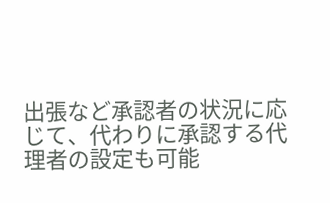出張など承認者の状況に応じて、代わりに承認する代理者の設定も可能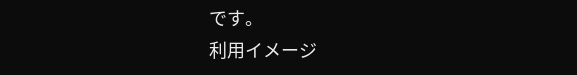です。
利用イメージ